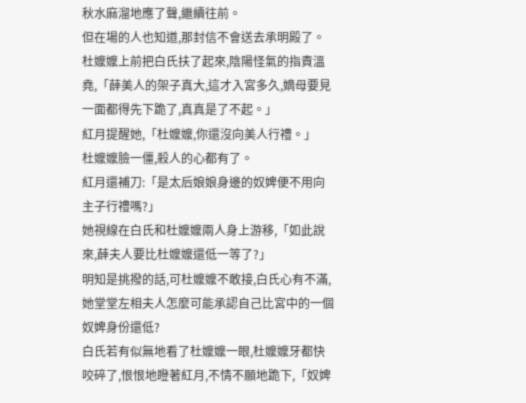秋水麻溜地應了聲,繼續往前。
但在場的人也知道,那封信不會送去承明殿了。
杜嬤嬤上前把白氏扶了起來,陰陽怪氣的指責溫堯,「薛美人的架子真大,這才入宮多久,嫡母要見一面都得先下跪了,真真是了不起。」
紅月提醒她,「杜嬤嬤,你還沒向美人行禮。」
杜嬤嬤臉一僵,殺人的心都有了。
紅月還補刀:「是太后娘娘身邊的奴婢便不用向主子行禮嗎?」
她視線在白氏和杜嬤嬤兩人身上游移,「如此說來,薛夫人要比杜嬤嬤還低一等了?」
明知是挑撥的話,可杜嬤嬤不敢接,白氏心有不滿,她堂堂左相夫人怎麼可能承認自己比宮中的一個奴婢身份還低?
白氏若有似無地看了杜嬤嬤一眼,杜嬤嬤牙都快咬碎了,恨恨地瞪著紅月,不情不願地跪下,「奴婢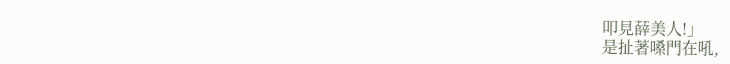叩見薛美人!」
是扯著嗓門在吼,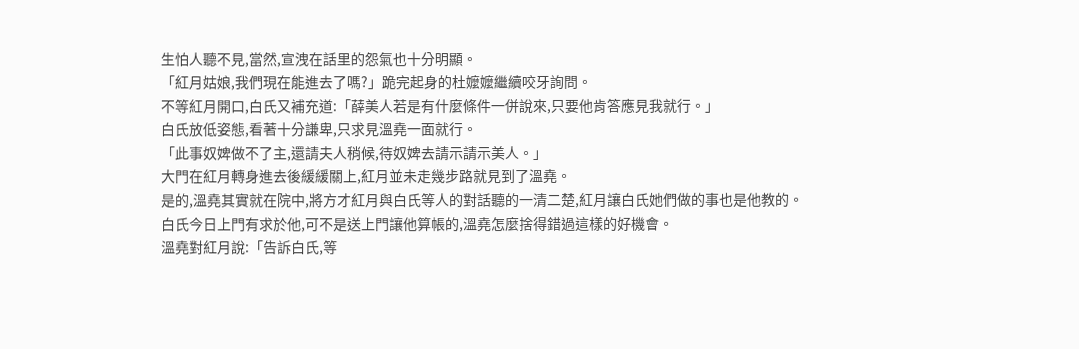生怕人聽不見,當然,宣洩在話里的怨氣也十分明顯。
「紅月姑娘,我們現在能進去了嗎?」跪完起身的杜嬤嬤繼續咬牙詢問。
不等紅月開口,白氏又補充道:「薛美人若是有什麼條件一併說來,只要他肯答應見我就行。」
白氏放低姿態,看著十分謙卑,只求見溫堯一面就行。
「此事奴婢做不了主,還請夫人稍候,待奴婢去請示請示美人。」
大門在紅月轉身進去後緩緩關上,紅月並未走幾步路就見到了溫堯。
是的,溫堯其實就在院中,將方才紅月與白氏等人的對話聽的一清二楚,紅月讓白氏她們做的事也是他教的。
白氏今日上門有求於他,可不是送上門讓他算帳的,溫堯怎麼捨得錯過這樣的好機會。
溫堯對紅月說:「告訴白氏,等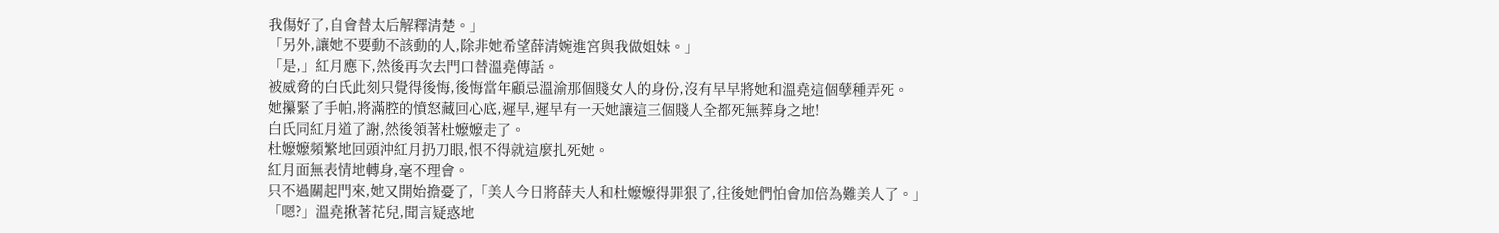我傷好了,自會替太后解釋清楚。」
「另外,讓她不要動不該動的人,除非她希望薛清婉進宮與我做姐妹。」
「是,」紅月應下,然後再次去門口替溫堯傳話。
被威脅的白氏此刻只覺得後悔,後悔當年顧忌溫渝那個賤女人的身份,沒有早早將她和溫堯這個孽種弄死。
她攥緊了手帕,將滿腔的憤怒藏回心底,遲早,遲早有一天她讓這三個賤人全都死無葬身之地!
白氏同紅月道了謝,然後領著杜嬤嬤走了。
杜嬤嬤頻繁地回頭沖紅月扔刀眼,恨不得就這麼扎死她。
紅月面無表情地轉身,毫不理會。
只不過關起門來,她又開始擔憂了,「美人今日將薛夫人和杜嬤嬤得罪狠了,往後她們怕會加倍為難美人了。」
「嗯?」溫堯揪著花兒,聞言疑惑地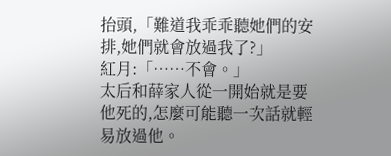抬頭,「難道我乖乖聽她們的安排,她們就會放過我了?」
紅月:「……不會。」
太后和薛家人從一開始就是要他死的,怎麼可能聽一次話就輕易放過他。